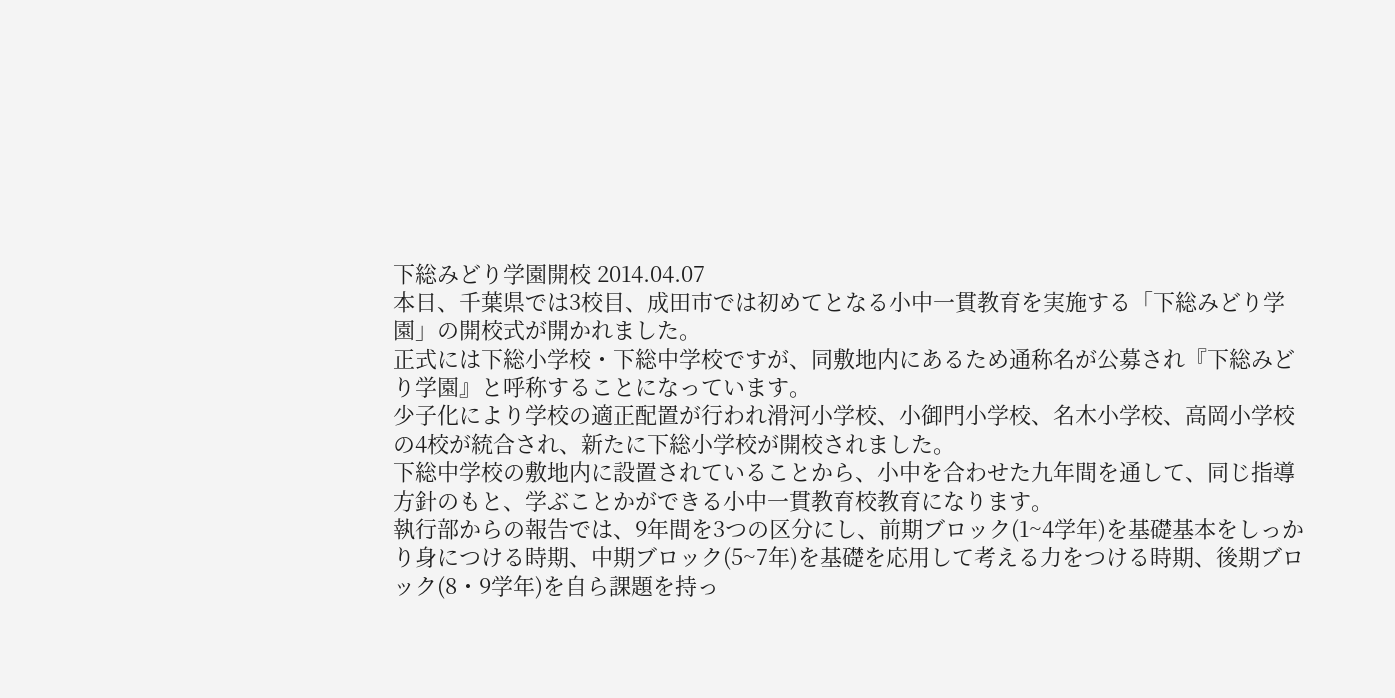下総みどり学園開校 2014.04.07
本日、千葉県では3校目、成田市では初めてとなる小中一貫教育を実施する「下総みどり学園」の開校式が開かれました。
正式には下総小学校・下総中学校ですが、同敷地内にあるため通称名が公募され『下総みどり学園』と呼称することになっています。
少子化により学校の適正配置が行われ滑河小学校、小御門小学校、名木小学校、高岡小学校の4校が統合され、新たに下総小学校が開校されました。
下総中学校の敷地内に設置されていることから、小中を合わせた九年間を通して、同じ指導方針のもと、学ぶことかができる小中一貫教育校教育になります。
執行部からの報告では、9年間を3つの区分にし、前期ブロック(1~4学年)を基礎基本をしっかり身につける時期、中期ブロック(5~7年)を基礎を応用して考える力をつける時期、後期ブロック(8・9学年)を自ら課題を持っ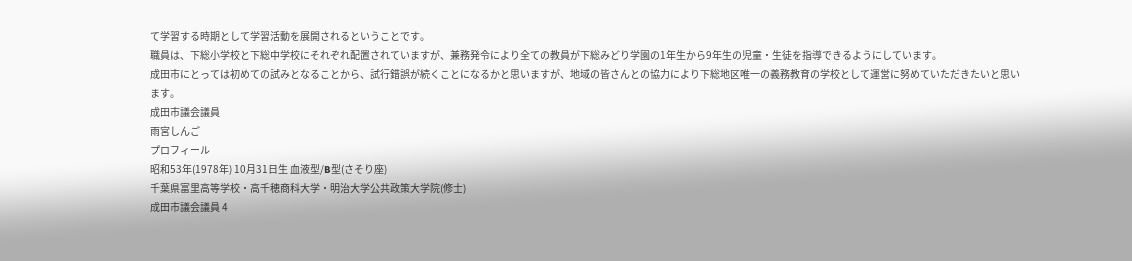て学習する時期として学習活動を展開されるということです。
職員は、下総小学校と下総中学校にそれぞれ配置されていますが、兼務発令により全ての教員が下総みどり学園の1年生から9年生の児童・生徒を指導できるようにしています。
成田市にとっては初めての試みとなることから、試行錯誤が続くことになるかと思いますが、地域の皆さんとの協力により下総地区唯一の義務教育の学校として運営に努めていただきたいと思います。
成田市議会議員
雨宮しんご
プロフィール
昭和53年(1978年) 10月31日生 血液型/B型(さそり座)
千葉県富里高等学校・高千穂商科大学・明治大学公共政策大学院(修士)
成田市議会議員 4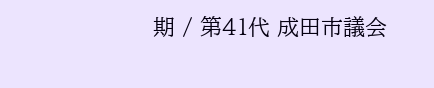期 / 第41代 成田市議会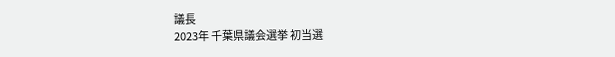議長
2023年 千葉県議会選挙 初当選